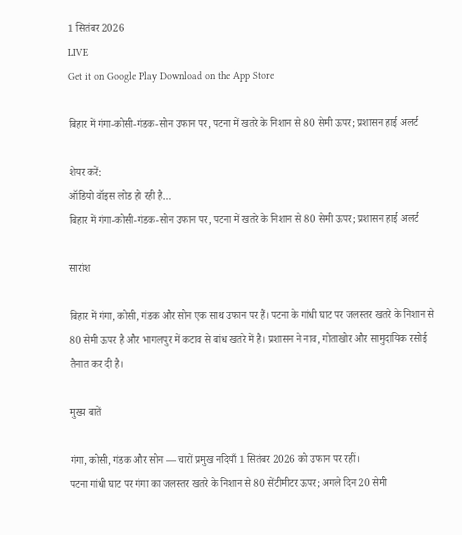1 सितंबर 2026
LIVE
Get it on Google Play Download on the App Store

बिहार में गंगा-कोसी-गंडक-सोन उफान पर, पटना में खतरे के निशान से 80 सेमी ऊपर; प्रशासन हाई अलर्ट

शेयर करें:
ऑडियो वॉइस लोड हो रही है…
बिहार में गंगा-कोसी-गंडक-सोन उफान पर, पटना में खतरे के निशान से 80 सेमी ऊपर; प्रशासन हाई अलर्ट

सारांश

बिहार में गंगा, कोसी, गंडक और सोन एक साथ उफान पर हैं। पटना के गांधी घाट पर जलस्तर खतरे के निशान से 80 सेमी ऊपर है और भागलपुर में कटाव से बांध खतरे में है। प्रशासन ने नाव, गोताखोर और सामुदायिक रसोई तैनात कर दी है।

मुख्य बातें

गंगा, कोसी, गंडक और सोन — चारों प्रमुख नदियाँ 1 सितंबर 2026 को उफान पर रहीं।
पटना गांधी घाट पर गंगा का जलस्तर खतरे के निशान से 80 सेंटीमीटर ऊपर; अगले दिन 20 सेमी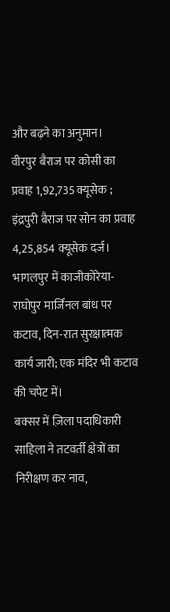और बढ़ने का अनुमान।
वीरपुर बैराज पर कोसी का प्रवाह 1,92,735 क्यूसेक ; इंद्रपुरी बैराज पर सोन का प्रवाह 4,25,854 क्यूसेक दर्ज।
भागलपुर में काजीकोरेया-राघोपुर मार्जिनल बांध पर कटाव, दिन-रात सुरक्षात्मक कार्य जारी; एक मंदिर भी कटाव की चपेट में।
बक्सर में ज़िला पदाधिकारी साहिला ने तटवर्ती क्षेत्रों का निरीक्षण कर नाव,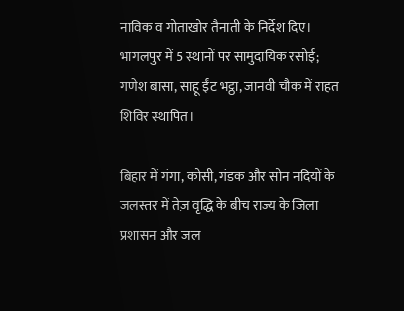नाविक व गोताखोर तैनाती के निर्देश दिए।
भागलपुर में 5 स्थानों पर सामुदायिक रसोई; गणेश बासा, साहू ईंट भट्ठा, जानवी चौक में राहत शिविर स्थापित।

बिहार में गंगा, कोसी, गंडक और सोन नदियों के जलस्तर में तेज़ वृद्धि के बीच राज्य के जिला प्रशासन और जल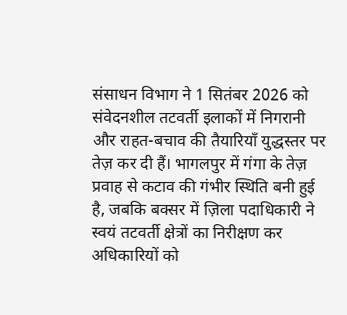संसाधन विभाग ने 1 सितंबर 2026 को संवेदनशील तटवर्ती इलाकों में निगरानी और राहत-बचाव की तैयारियाँ युद्धस्तर पर तेज़ कर दी हैं। भागलपुर में गंगा के तेज़ प्रवाह से कटाव की गंभीर स्थिति बनी हुई है, जबकि बक्सर में ज़िला पदाधिकारी ने स्वयं तटवर्ती क्षेत्रों का निरीक्षण कर अधिकारियों को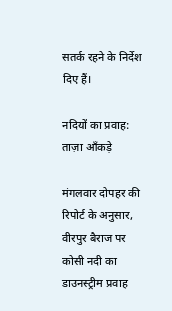सतर्क रहने के निर्देश दिए हैं।

नदियों का प्रवाह: ताज़ा आँकड़े

मंगलवार दोपहर की रिपोर्ट के अनुसार, वीरपुर बैराज पर कोसी नदी का डाउनस्ट्रीम प्रवाह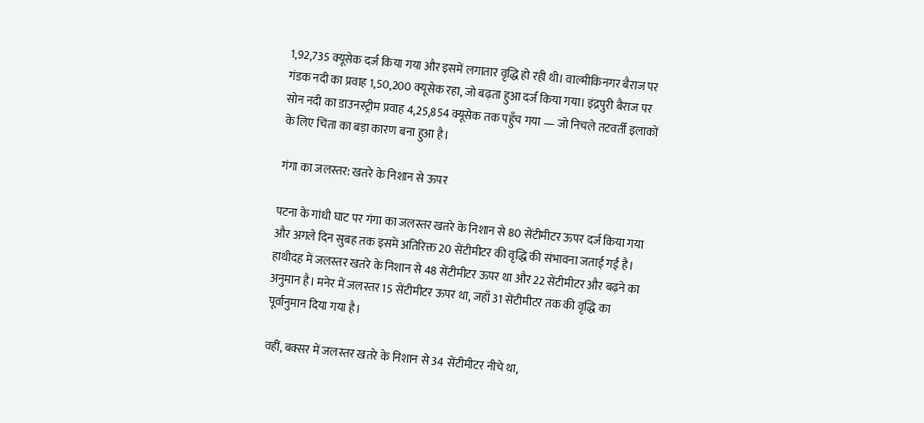1,92,735 क्यूसेक दर्ज किया गया और इसमें लगातार वृद्धि हो रही थी। वाल्मीकिनगर बैराज पर गंडक नदी का प्रवाह 1,50,200 क्यूसेक रहा, जो बढ़ता हुआ दर्ज किया गया। इंद्रपुरी बैराज पर सोन नदी का डाउनस्ट्रीम प्रवाह 4,25,854 क्यूसेक तक पहुँच गया — जो निचले तटवर्ती इलाकों के लिए चिंता का बड़ा कारण बना हुआ है।

गंगा का जलस्तर: खतरे के निशान से ऊपर

पटना के गांधी घाट पर गंगा का जलस्तर खतरे के निशान से 80 सेंटीमीटर ऊपर दर्ज किया गया और अगले दिन सुबह तक इसमें अतिरिक्त 20 सेंटीमीटर की वृद्धि की संभावना जताई गई है। हाथीदह में जलस्तर खतरे के निशान से 48 सेंटीमीटर ऊपर था और 22 सेंटीमीटर और बढ़ने का अनुमान है। मनेर में जलस्तर 15 सेंटीमीटर ऊपर था, जहाँ 31 सेंटीमीटर तक की वृद्धि का पूर्वानुमान दिया गया है।

वहीं, बक्सर में जलस्तर खतरे के निशान से 34 सेंटीमीटर नीचे था,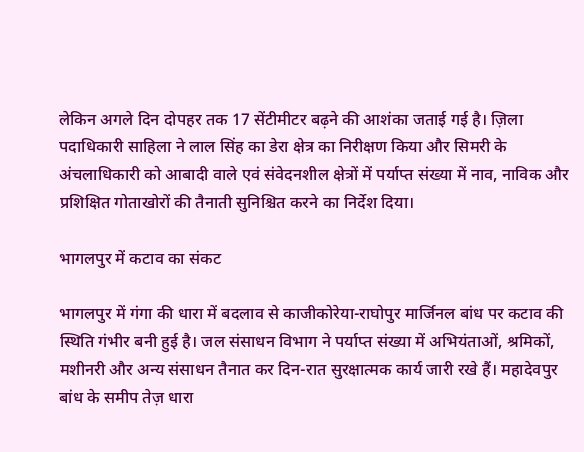लेकिन अगले दिन दोपहर तक 17 सेंटीमीटर बढ़ने की आशंका जताई गई है। ज़िला पदाधिकारी साहिला ने लाल सिंह का डेरा क्षेत्र का निरीक्षण किया और सिमरी के अंचलाधिकारी को आबादी वाले एवं संवेदनशील क्षेत्रों में पर्याप्त संख्या में नाव, नाविक और प्रशिक्षित गोताखोरों की तैनाती सुनिश्चित करने का निर्देश दिया।

भागलपुर में कटाव का संकट

भागलपुर में गंगा की धारा में बदलाव से काजीकोरेया-राघोपुर मार्जिनल बांध पर कटाव की स्थिति गंभीर बनी हुई है। जल संसाधन विभाग ने पर्याप्त संख्या में अभियंताओं, श्रमिकों, मशीनरी और अन्य संसाधन तैनात कर दिन-रात सुरक्षात्मक कार्य जारी रखे हैं। महादेवपुर बांध के समीप तेज़ धारा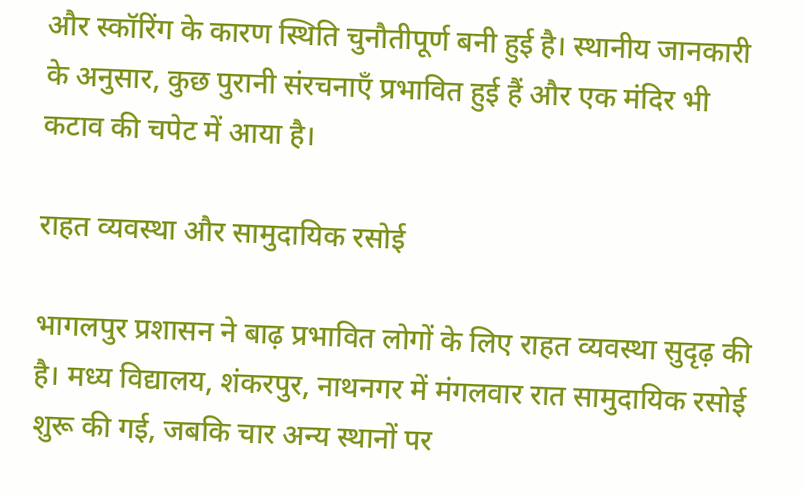और स्कॉरिंग के कारण स्थिति चुनौतीपूर्ण बनी हुई है। स्थानीय जानकारी के अनुसार, कुछ पुरानी संरचनाएँ प्रभावित हुई हैं और एक मंदिर भी कटाव की चपेट में आया है।

राहत व्यवस्था और सामुदायिक रसोई

भागलपुर प्रशासन ने बाढ़ प्रभावित लोगों के लिए राहत व्यवस्था सुदृढ़ की है। मध्य विद्यालय, शंकरपुर, नाथनगर में मंगलवार रात सामुदायिक रसोई शुरू की गई, जबकि चार अन्य स्थानों पर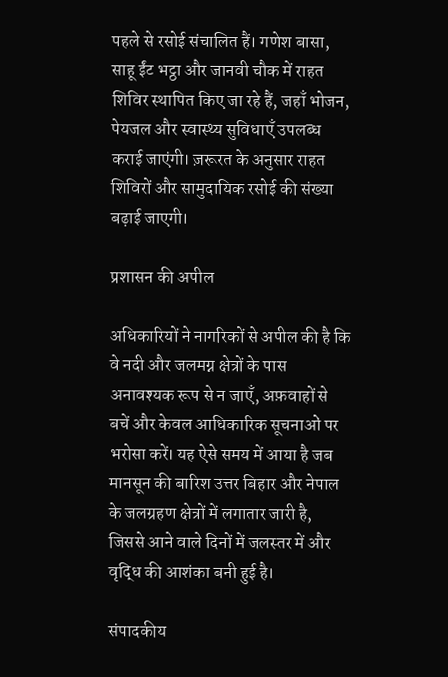पहले से रसोई संचालित हैं। गणेश बासा, साहू ईंट भट्ठा और जानवी चौक में राहत शिविर स्थापित किए जा रहे हैं, जहाँ भोजन, पेयजल और स्वास्थ्य सुविधाएँ उपलब्ध कराई जाएंगी। ज़रूरत के अनुसार राहत शिविरों और सामुदायिक रसोई की संख्या बढ़ाई जाएगी।

प्रशासन की अपील

अधिकारियों ने नागरिकों से अपील की है कि वे नदी और जलमग्न क्षेत्रों के पास अनावश्यक रूप से न जाएँ, अफ़वाहों से बचें और केवल आधिकारिक सूचनाओं पर भरोसा करें। यह ऐसे समय में आया है जब मानसून की बारिश उत्तर बिहार और नेपाल के जलग्रहण क्षेत्रों में लगातार जारी है, जिससे आने वाले दिनों में जलस्तर में और वृद्धि की आशंका बनी हुई है।

संपादकीय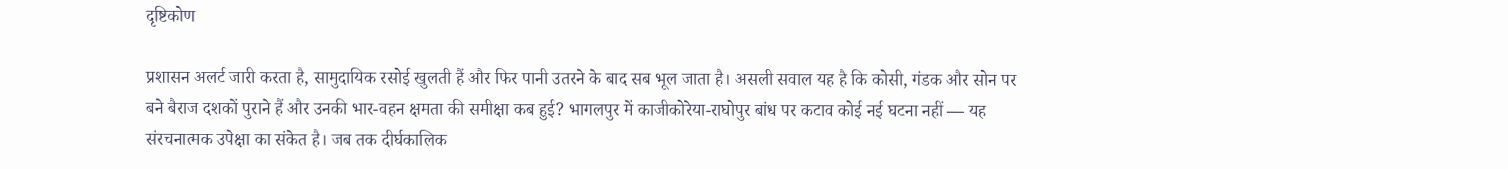दृष्टिकोण

प्रशासन अलर्ट जारी करता है, सामुदायिक रसोई खुलती हैं और फिर पानी उतरने के बाद सब भूल जाता है। असली सवाल यह है कि कोसी, गंडक और सोन पर बने बैराज दशकों पुराने हैं और उनकी भार-वहन क्षमता की समीक्षा कब हुई? भागलपुर में काजीकोरेया-राघोपुर बांध पर कटाव कोई नई घटना नहीं — यह संरचनात्मक उपेक्षा का संकेत है। जब तक दीर्घकालिक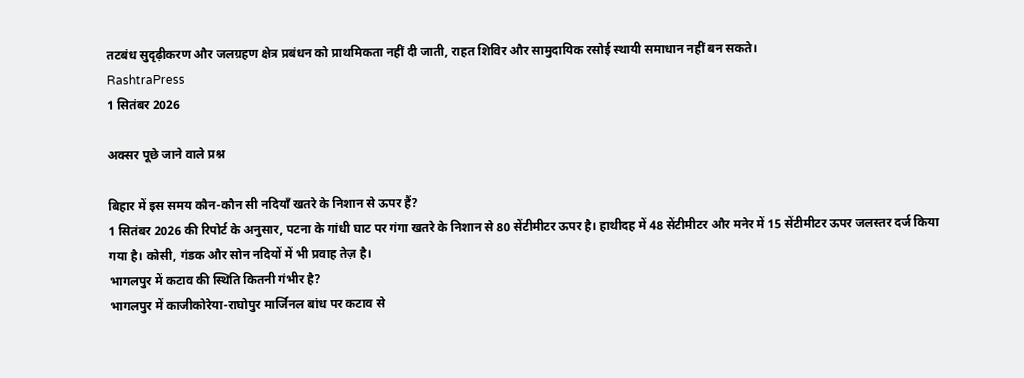तटबंध सुदृढ़ीकरण और जलग्रहण क्षेत्र प्रबंधन को प्राथमिकता नहीं दी जाती, राहत शिविर और सामुदायिक रसोई स्थायी समाधान नहीं बन सकते।
RashtraPress
1 सितंबर 2026

अक्सर पूछे जाने वाले प्रश्न

बिहार में इस समय कौन-कौन सी नदियाँ खतरे के निशान से ऊपर हैं?
1 सितंबर 2026 की रिपोर्ट के अनुसार, पटना के गांधी घाट पर गंगा खतरे के निशान से 80 सेंटीमीटर ऊपर है। हाथीदह में 48 सेंटीमीटर और मनेर में 15 सेंटीमीटर ऊपर जलस्तर दर्ज किया गया है। कोसी, गंडक और सोन नदियों में भी प्रवाह तेज़ है।
भागलपुर में कटाव की स्थिति कितनी गंभीर है?
भागलपुर में काजीकोरेया-राघोपुर मार्जिनल बांध पर कटाव से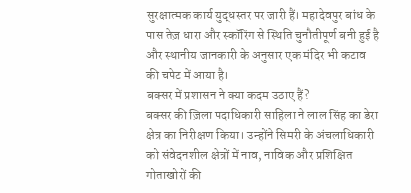सुरक्षात्मक कार्य युद्धस्तर पर जारी हैं। महादेवपुर बांध के पास तेज़ धारा और स्कॉरिंग से स्थिति चुनौतीपूर्ण बनी हुई है और स्थानीय जानकारी के अनुसार एक मंदिर भी कटाव की चपेट में आया है।
बक्सर में प्रशासन ने क्या कदम उठाए हैं?
बक्सर की ज़िला पदाधिकारी साहिला ने लाल सिंह का डेरा क्षेत्र का निरीक्षण किया। उन्होंने सिमरी के अंचलाधिकारी को संवेदनशील क्षेत्रों में नाव, नाविक और प्रशिक्षित गोताखोरों की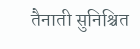तैनाती सुनिश्चित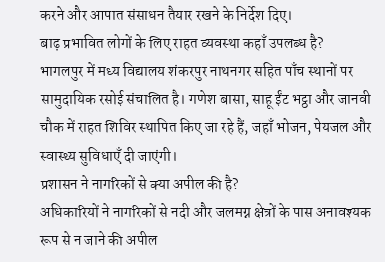करने और आपात संसाधन तैयार रखने के निर्देश दिए।
बाढ़ प्रभावित लोगों के लिए राहत व्यवस्था कहाँ उपलब्ध है?
भागलपुर में मध्य विद्यालय शंकरपुर नाथनगर सहित पाँच स्थानों पर सामुदायिक रसोई संचालित है। गणेश बासा, साहू ईंट भट्ठा और जानवी चौक में राहत शिविर स्थापित किए जा रहे हैं, जहाँ भोजन, पेयजल और स्वास्थ्य सुविधाएँ दी जाएंगी।
प्रशासन ने नागरिकों से क्या अपील की है?
अधिकारियों ने नागरिकों से नदी और जलमग्न क्षेत्रों के पास अनावश्यक रूप से न जाने की अपील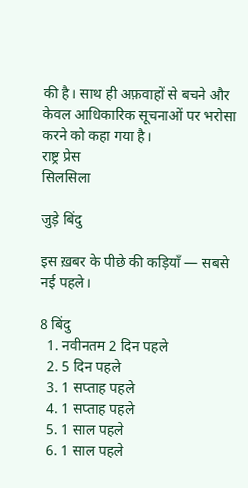की है। साथ ही अफ़वाहों से बचने और केवल आधिकारिक सूचनाओं पर भरोसा करने को कहा गया है।
राष्ट्र प्रेस
सिलसिला

जुड़े बिंदु

इस ख़बर के पीछे की कड़ियाँ — सबसे नई पहले।

8 बिंदु
  1. नवीनतम 2 दिन पहले
  2. 5 दिन पहले
  3. 1 सप्ताह पहले
  4. 1 सप्ताह पहले
  5. 1 साल पहले
  6. 1 साल पहले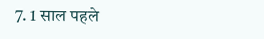7. 1 साल पहले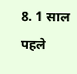8. 1 साल पहले